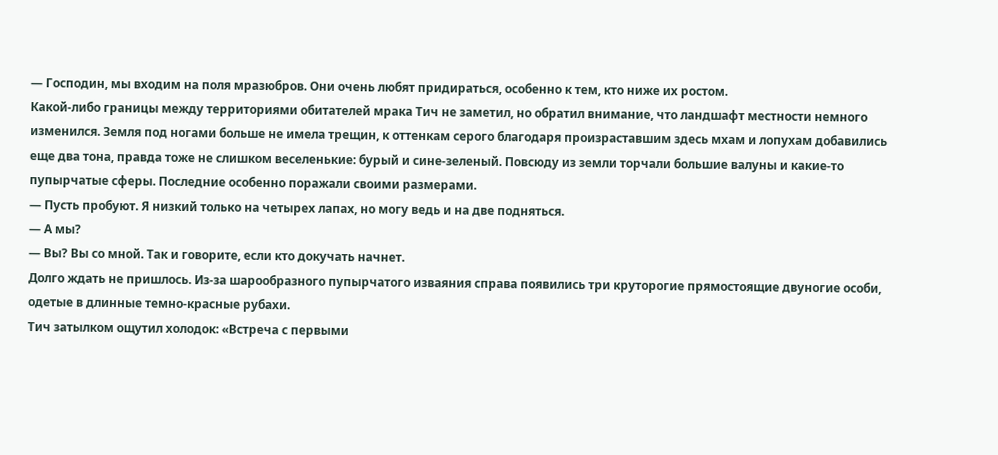— Господин, мы входим на поля мразюбров. Они очень любят придираться, особенно к тем, кто ниже их ростом.
Какой-либо границы между территориями обитателей мрака Тич не заметил, но обратил внимание, что ландшафт местности немного изменился. Земля под ногами больше не имела трещин, к оттенкам серого благодаря произраставшим здесь мхам и лопухам добавились еще два тона, правда тоже не слишком веселенькие: бурый и сине-зеленый. Повсюду из земли торчали большие валуны и какие-то пупырчатые сферы. Последние особенно поражали своими размерами.
— Пусть пробуют. Я низкий только на четырех лапах, но могу ведь и на две подняться.
— А мы?
— Вы? Вы со мной. Так и говорите, если кто докучать начнет.
Долго ждать не пришлось. Из-за шарообразного пупырчатого изваяния справа появились три круторогие прямостоящие двуногие особи, одетые в длинные темно-красные рубахи.
Тич затылком ощутил холодок: «Встреча с первыми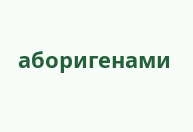аборигенами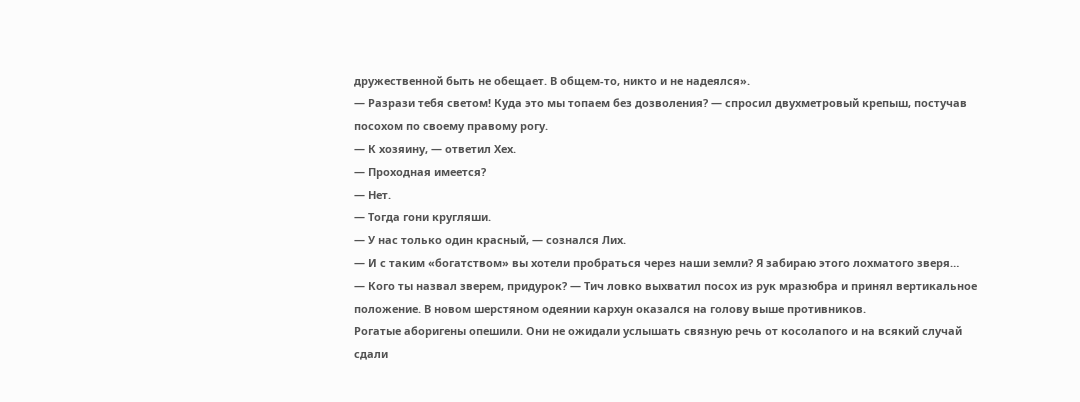дружественной быть не обещает. В общем-то, никто и не надеялся».
— Разрази тебя светом! Куда это мы топаем без дозволения? — спросил двухметровый крепыш, постучав посохом по своему правому рогу.
— К хозяину, — ответил Хех.
— Проходная имеется?
— Нет.
— Тогда гони кругляши.
— У нас только один красный, — сознался Лих.
— И с таким «богатством» вы хотели пробраться через наши земли? Я забираю этого лохматого зверя…
— Кого ты назвал зверем, придурок? — Тич ловко выхватил посох из рук мразюбра и принял вертикальное положение. В новом шерстяном одеянии кархун оказался на голову выше противников.
Рогатые аборигены опешили. Они не ожидали услышать связную речь от косолапого и на всякий случай сдали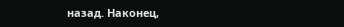назад. Наконец,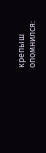крепыш опомнился: